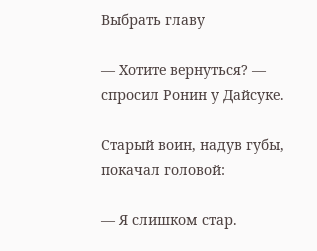Выбрать главу

— Хотите вернуться? — спросил Ронин у Дайсуке.

Старый воин, надув губы, покачал головой:

— Я слишком стар.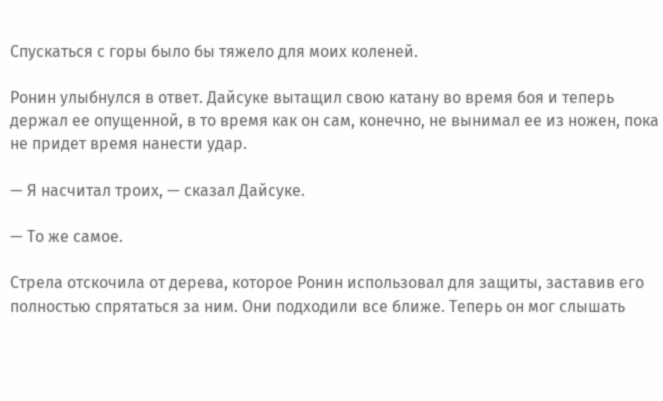Спускаться с горы было бы тяжело для моих коленей.

Ронин улыбнулся в ответ. Дайсуке вытащил свою катану во время боя и теперь держал ее опущенной, в то время как он сам, конечно, не вынимал ее из ножен, пока не придет время нанести удар.

— Я насчитал троих, — сказал Дайсуке.

— То же самое.

Стрела отскочила от дерева, которое Ронин использовал для защиты, заставив его полностью спрятаться за ним. Они подходили все ближе. Теперь он мог слышать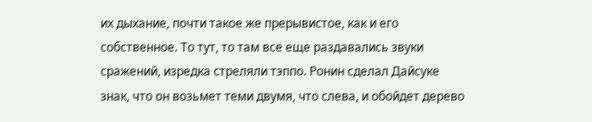их дыхание, почти такое же прерывистое, как и его собственное. То тут, то там все еще раздавались звуки сражений, изредка стреляли тэппо. Ронин сделал Дайсуке знак, что он возьмет теми двумя, что слева, и обойдет дерево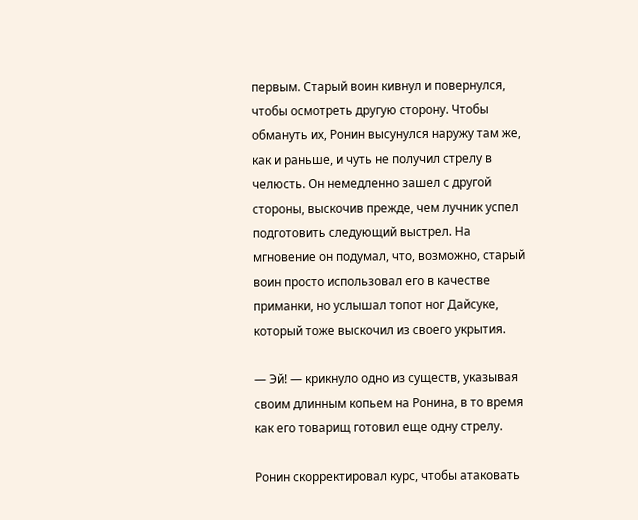первым. Старый воин кивнул и повернулся, чтобы осмотреть другую сторону. Чтобы обмануть их, Ронин высунулся наружу там же, как и раньше, и чуть не получил стрелу в челюсть. Он немедленно зашел с другой стороны, выскочив прежде, чем лучник успел подготовить следующий выстрел. На мгновение он подумал, что, возможно, старый воин просто использовал его в качестве приманки, но услышал топот ног Дайсуке, который тоже выскочил из своего укрытия.

— Эй! — крикнуло одно из существ, указывая своим длинным копьем на Ронина, в то время как его товарищ готовил еще одну стрелу.

Ронин скорректировал курс, чтобы атаковать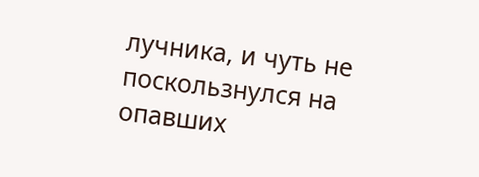лучника, и чуть не поскользнулся на опавших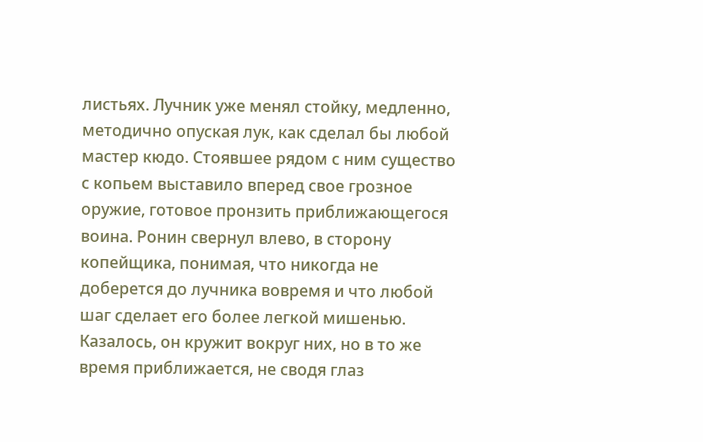листьях. Лучник уже менял стойку, медленно, методично опуская лук, как сделал бы любой мастер кюдо. Стоявшее рядом с ним существо с копьем выставило вперед свое грозное оружие, готовое пронзить приближающегося воина. Ронин свернул влево, в сторону копейщика, понимая, что никогда не доберется до лучника вовремя и что любой шаг сделает его более легкой мишенью. Казалось, он кружит вокруг них, но в то же время приближается, не сводя глаз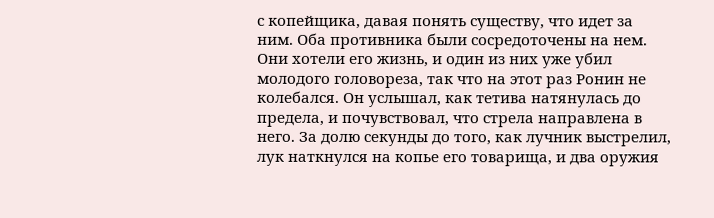с копейщика, давая понять существу, что идет за ним. Оба противника были сосредоточены на нем. Они хотели его жизнь, и один из них уже убил молодого головореза, так что на этот раз Ронин не колебался. Он услышал, как тетива натянулась до предела, и почувствовал, что стрела направлена в него. За долю секунды до того, как лучник выстрелил, лук наткнулся на копье его товарища, и два оружия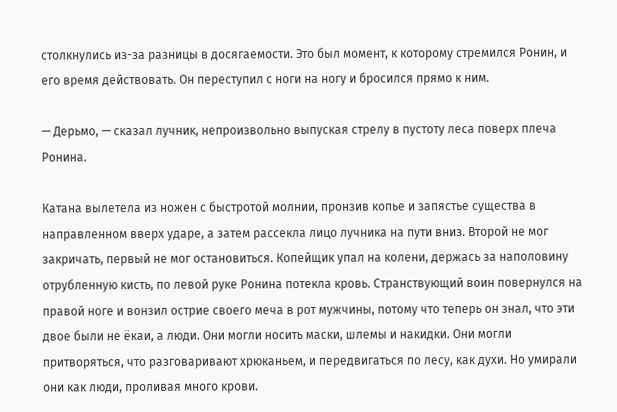столкнулись из-за разницы в досягаемости. Это был момент, к которому стремился Ронин, и его время действовать. Он переступил с ноги на ногу и бросился прямо к ним.

— Дерьмо, — сказал лучник, непроизвольно выпуская стрелу в пустоту леса поверх плеча Ронина.

Катана вылетела из ножен с быстротой молнии, пронзив копье и запястье существа в направленном вверх ударе, а затем рассекла лицо лучника на пути вниз. Второй не мог закричать, первый не мог остановиться. Копейщик упал на колени, держась за наполовину отрубленную кисть, по левой руке Ронина потекла кровь. Странствующий воин повернулся на правой ноге и вонзил острие своего меча в рот мужчины, потому что теперь он знал, что эти двое были не ёкаи, а люди. Они могли носить маски, шлемы и накидки. Они могли притворяться, что разговаривают хрюканьем, и передвигаться по лесу, как духи. Но умирали они как люди, проливая много крови.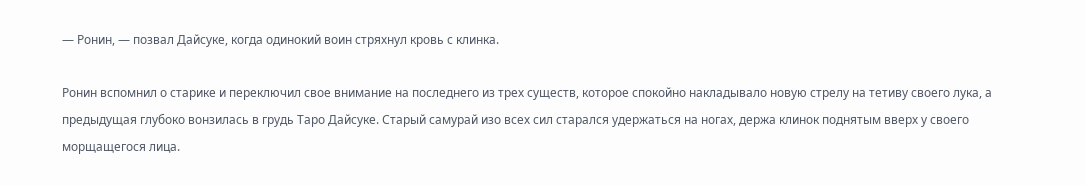— Ронин, — позвал Дайсуке, когда одинокий воин стряхнул кровь с клинка.

Ронин вспомнил о старике и переключил свое внимание на последнего из трех существ, которое спокойно накладывало новую стрелу на тетиву своего лука, а предыдущая глубоко вонзилась в грудь Таро Дайсуке. Старый самурай изо всех сил старался удержаться на ногах, держа клинок поднятым вверх у своего морщащегося лица.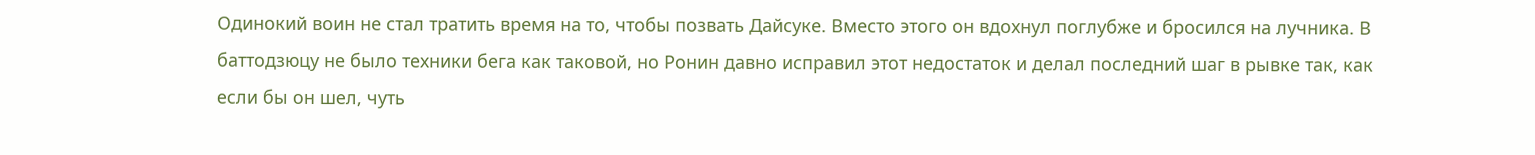Одинокий воин не стал тратить время на то, чтобы позвать Дайсуке. Вместо этого он вдохнул поглубже и бросился на лучника. В баттодзюцу не было техники бега как таковой, но Ронин давно исправил этот недостаток и делал последний шаг в рывке так, как если бы он шел, чуть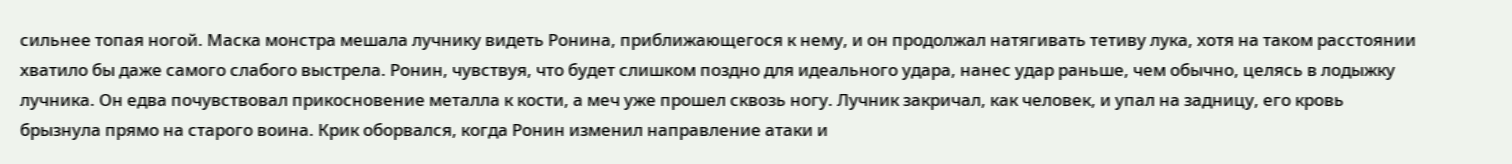сильнее топая ногой. Маска монстра мешала лучнику видеть Ронина, приближающегося к нему, и он продолжал натягивать тетиву лука, хотя на таком расстоянии хватило бы даже самого слабого выстрела. Ронин, чувствуя, что будет слишком поздно для идеального удара, нанес удар раньше, чем обычно, целясь в лодыжку лучника. Он едва почувствовал прикосновение металла к кости, а меч уже прошел сквозь ногу. Лучник закричал, как человек, и упал на задницу, его кровь брызнула прямо на старого воина. Крик оборвался, когда Ронин изменил направление атаки и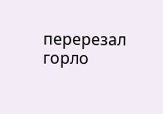перерезал горло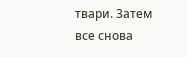твари. Затем все снова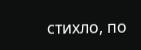стихло, по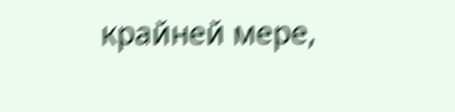крайней мере,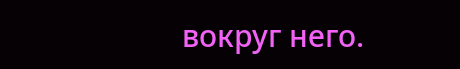вокруг него.